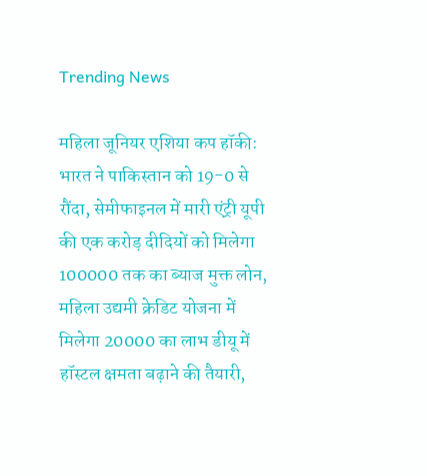Trending News

महिला जूनियर एशिया कप हॉकी: भारत ने पाकिस्तान को 19-0 से रौंदा, सेमीफाइनल में मारी एंट्री यूपी की एक करोड़ दीदियों को मिलेगा 100000 तक का ब्याज मुक्त लोन, महिला उद्यमी क्रेडिट योजना में मिलेगा 20000 का लाभ डीयू में हॉस्टल क्षमता बढ़ाने की तैयारी,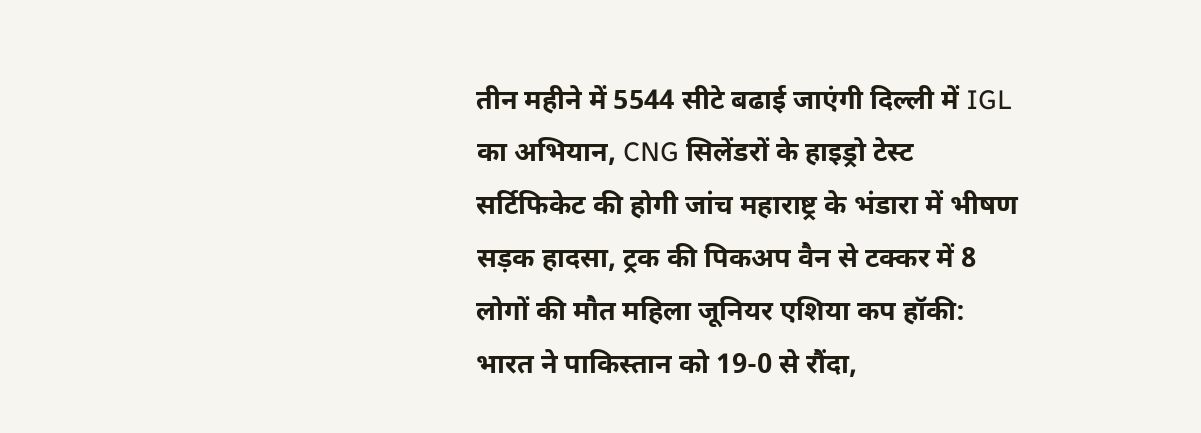तीन महीने में 5544 सीटे बढाई जाएंगी दिल्ली में IGL का अभियान, CNG सिलेंडरों के हाइड्रो टेस्ट सर्टिफिकेट की होगी जांच महाराष्ट्र के भंडारा में भीषण सड़क हादसा, ट्रक की पिकअप वैन से टक्कर में 8 लोगों की मौत महिला जूनियर एशिया कप हॉकी: भारत ने पाकिस्तान को 19-0 से रौंदा,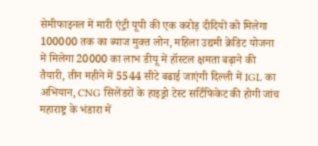सेमीफाइनल में मारी एंट्री यूपी की एक करोड़ दीदियों को मिलेगा 100000 तक का ब्याज मुक्त लोन, महिला उद्यमी क्रेडिट योजना में मिलेगा 20000 का लाभ डीयू में हॉस्टल क्षमता बढ़ाने की तैयारी, तीन महीने में 5544 सीटे बढाई जाएंगी दिल्ली में IGL का अभियान, CNG सिलेंडरों के हाइड्रो टेस्ट सर्टिफिकेट की होगी जांच महाराष्ट्र के भंडारा में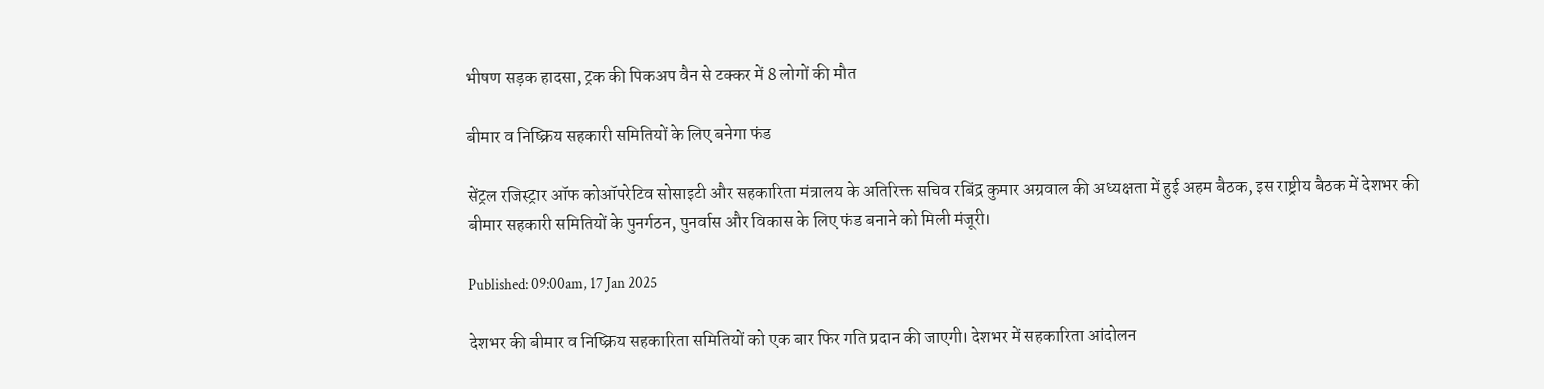भीषण सड़क हादसा, ट्रक की पिकअप वैन से टक्कर में 8 लोगों की मौत

बीमार व निष्क्रिय सहकारी समितियों के लिए बनेगा फंड

सेंट्रल रजिस्ट्रार ऑफ कोऑपरेटिव सोसाइटी और सहकारिता मंत्रालय के अतिरिक्त सचिव रबिंद्र कुमार अग्रवाल की अध्यक्षता में हुई अहम बैठक, इस राष्ट्रीय बैठक में देशभर की बीमार सहकारी समितियों के पुनर्गठन, पुनर्वास और विकास के लिए फंड बनाने को मिली मंजूरी।

Published: 09:00am, 17 Jan 2025

देशभर की बीमार व निष्क्रिय सहकारिता समितियों को एक बार फिर गति प्रदान की जाएगी। देशभर में सहकारिता आंदोलन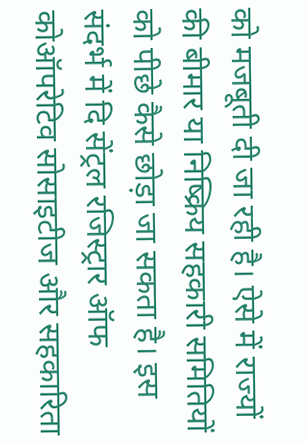को मजबूती दी जा रही है। ऐसे में राज्यों की बीमार या निष्क्रिय सहकारी समितियों को पीछे कैसे छोड़ा जा सकता है। इस संदर्भ में दि सेंट्रल रजिस्ट्रार ऑफ कोऑपरेटिव सोसाइटीज और सहकारिता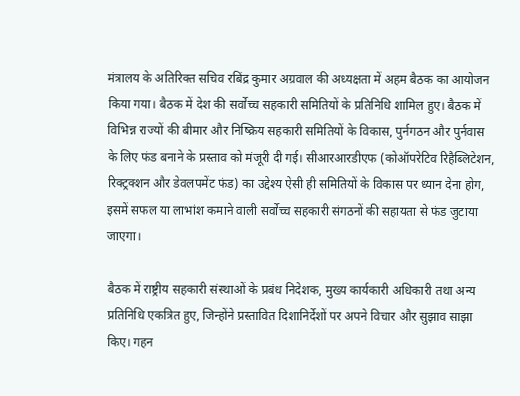मंत्रालय के अतिरिक्त सचिव रबिंद्र कुमार अग्रवाल की अध्यक्षता में अहम बैठक का आयोजन किया गया। बैठक में देश की सर्वोच्च सहकारी समितियों के प्रतिनिधि शामिल हुए। बैठक में विभिन्न राज्यों की बीमार और निष्क्रिय सहकारी समितियों के विकास, पुर्नगठन और पुर्नवास के लिए फंड बनाने के प्रस्ताव को मंजूरी दी गई। सीआरआरडीएफ (कोऑपरेटिव रिहैब्लिटेशन, रिक्ट्रक्शन और डेवलपमेंट फंड) का उद्देश्य ऐसी ही समितियों के विकास पर ध्यान देना होग, इसमें सफल या लाभांश कमाने वाली सर्वोच्च सहकारी संगठनों की सहायता से फंड जुटाया जाएगा।

बैठक में राष्ट्रीय सहकारी संस्थाओं के प्रबंध निदेशक, मुख्य कार्यकारी अधिकारी तथा अन्य प्रतिनिधि एकत्रित हुए, जिन्होंने प्रस्तावित दिशानिर्देशों पर अपने विचार और सुझाव साझा किए। गहन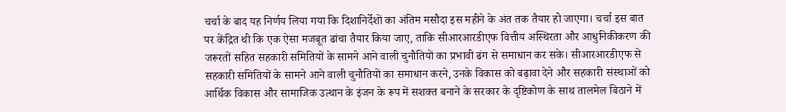चर्चा के बाद यह निर्णय लिया गया कि दिशानिर्देशों का अंतिम मसौदा इस महीने के अंत तक तैयार हो जाएगा। चर्चा इस बात पर केंद्रित थी कि एक ऐसा मजबूत ढांचा तैयार किया जाए, ताकि सीआरआरडीएफ वित्तीय अस्थिरता और आधुनिकीकरण की जरूरतों सहित सहकारी समितियों के सामने आने वाली चुनौतियों का प्रभावी ढंग से समाधान कर सके। सीआरआरडीएफ से सहकारी समितियों के सामने आने वाली चुनौतियों का समाधान करने, उनके विकास को बढ़ावा देने और सहकारी संस्थाओं को आर्थिक विकास और सामाजिक उत्थान के इंजन के रूप में सशक्त बनाने के सरकार के दृष्टिकोण के साथ तालमेल बिठाने में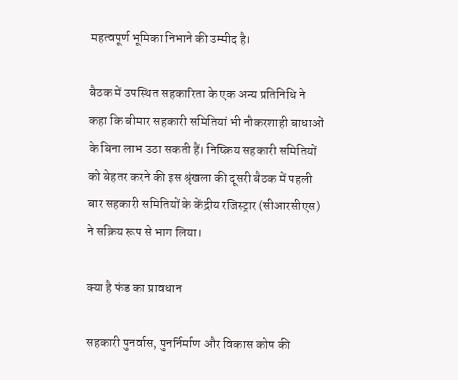महत्वपूर्ण भूमिका निभाने की उम्मीद है।

बैठक में उपस्थित सहकारिता के एक अन्य प्रतिनिधि ने कहा कि बीमार सहकारी समितियां भी नौकरशाही बाधाओं के बिना लाभ उठा सकती हैं। निष्क्रिय सहकारी समितियों को बेहतर करने की इस श्रृंखला की दूसरी बैठक में पहली बार सहकारी समितियों के केंद्रीय रजिस्ट्रार (सीआरसीएस) ने सक्रिय रूप से भाग लिया।

क्या है फंड का प्रावधान

सहकारी पुनर्वास, पुनर्निर्माण और विकास कोष की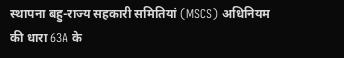स्थापना बहु-राज्य सहकारी समितियां (MSCS) अधिनियम की धारा 63A के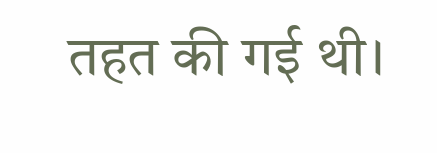तहत की गई थी।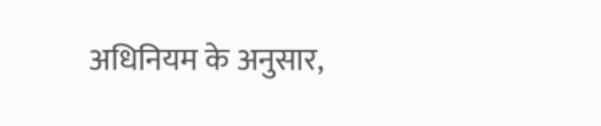अधिनियम के अनुसार,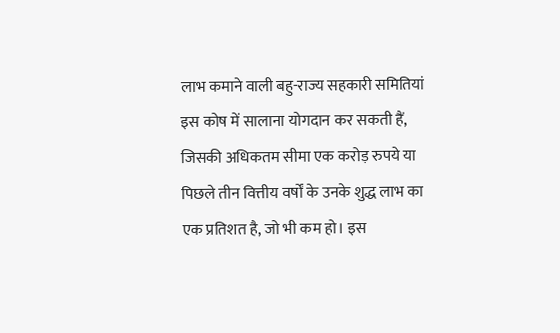लाभ कमाने वाली बहु-राज्य सहकारी समितियां इस कोष में सालाना योगदान कर सकती हैं, जिसकी अधिकतम सीमा एक करोड़ रुपये या पिछले तीन वित्तीय वर्षों के उनके शुद्ध लाभ का एक प्रतिशत है, जो भी कम हो। इस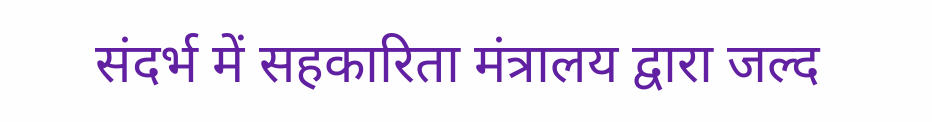संदर्भ में सहकारिता मंत्रालय द्वारा जल्द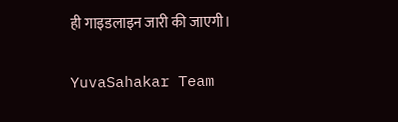ही गाइडलाइन जारी की जाएगी।

YuvaSahakar Team